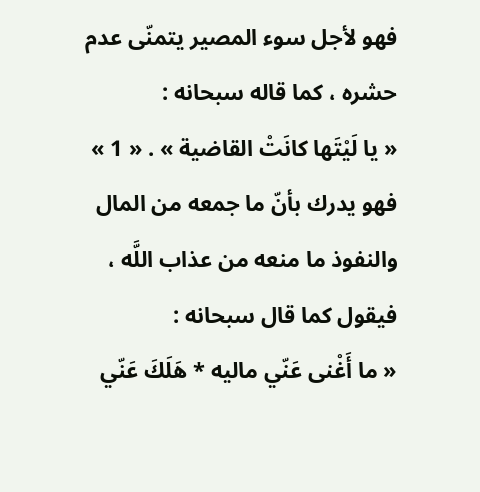فهو لأجل سوء المصير يتمنّى عدم حشره ، كما قاله سبحانه :
« يا لَيْتَها كانَتْ القاضية » . « 1 »
فهو يدرك بأنّ ما جمعه من المال والنفوذ ما منعه من عذاب اللَّه ، فيقول كما قال سبحانه :
« ما أَغْنى عَنّي ماليه * هَلَكَ عَنّي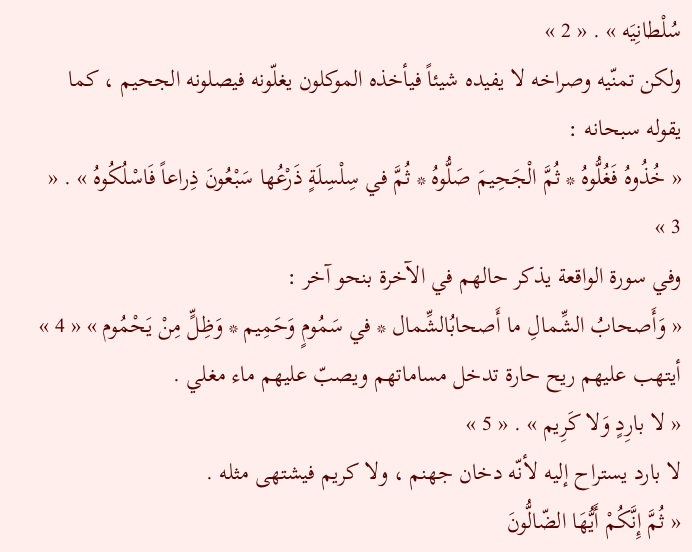سُلْطانِيَه » . « 2 »
ولكن تمنّيه وصراخه لا يفيده شيئاً فيأخذه الموكلون يغلّونه فيصلونه الجحيم ، كما يقوله سبحانه :
« خُذُوهُ فَغُلُّوهُ * ثُمَّ الْجَحِيمَ صَلُّوهُ * ثُمَّ في سِلْسِلَةٍ ذَرْعُها سَبْعُونَ ذِراعاً فَاسْلُكُوهُ » . « 3 »
وفي سورة الواقعة يذكر حالهم في الآخرة بنحو آخر :
« وَأَصحابُ الشِّمالِ ما أَصحابُالشِّمال * في سَمُومٍ وَحَمِيم * وَظِلٍّ مِنْ يَحْمُوم » « 4 » أيتهب عليهم ريح حارة تدخل مساماتهم ويصبّ عليهم ماء مغلي .
« لا بارِدٍ وَلا كَرِيم » . « 5 »
لا بارد يستراح إليه لأنّه دخان جهنم ، ولا كريم فيشتهى مثله .
« ثُمَّ إِنَّكُمْ أَيُّهَا الضّالُّونَ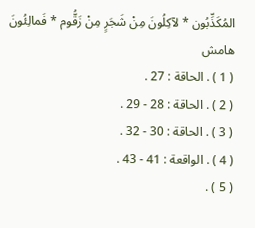المُكَذِّبُون * لآكِلُونَ مِنْ شَجَرٍ مِنْ زَقُّوم * فَمالِئُونَ
هامش
( 1 ) . الحاقة : 27 .
( 2 ) . الحاقة : 28 - 29 .
( 3 ) . الحاقة : 30 - 32 .
( 4 ) . الواقعة : 41 - 43 .
( 5 ) .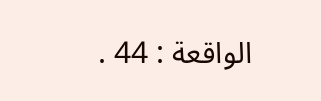الواقعة : 44 .